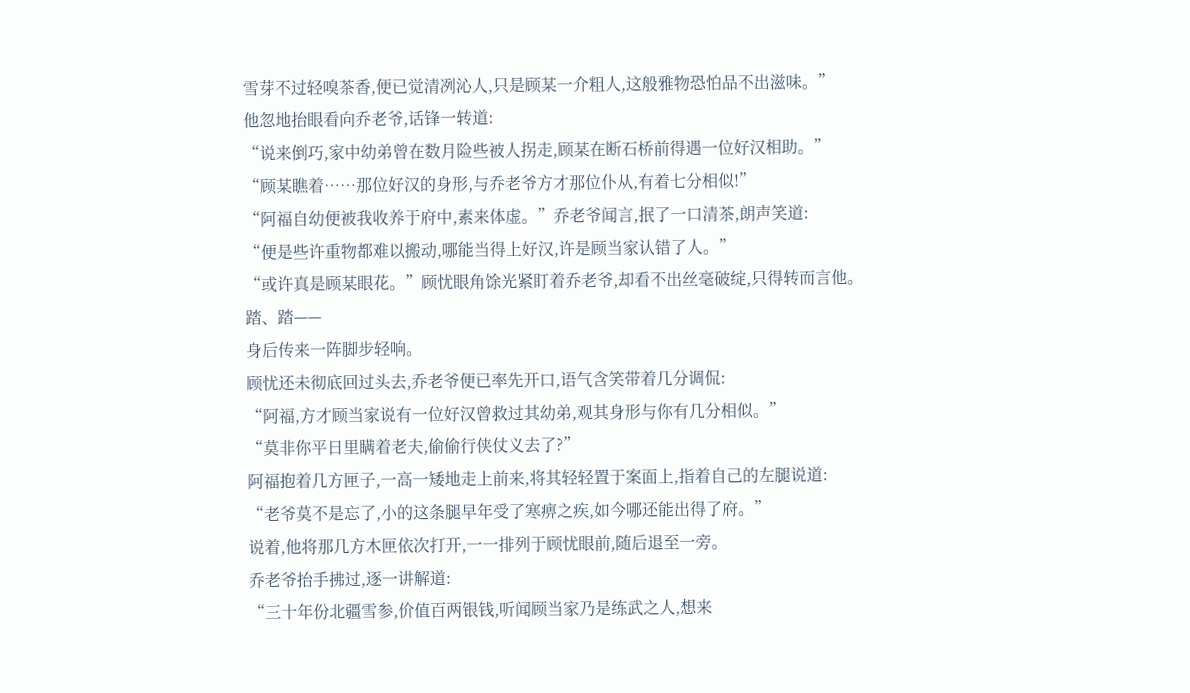雪芽不过轻嗅茶香,便已觉清冽沁人,只是顾某一介粗人,这般雅物恐怕品不出滋味。”
他忽地抬眼看向乔老爷,话锋一转道:
“说来倒巧,家中幼弟曾在数月险些被人拐走,顾某在断石桥前得遇一位好汉相助。”
“顾某瞧着……那位好汉的身形,与乔老爷方才那位仆从,有着七分相似!”
“阿福自幼便被我收养于府中,素来体虚。”乔老爷闻言,抿了一口清茶,朗声笑道:
“便是些许重物都难以搬动,哪能当得上好汉,许是顾当家认错了人。”
“或许真是顾某眼花。”顾忧眼角馀光紧盯着乔老爷,却看不出丝毫破绽,只得转而言他。
踏、踏——
身后传来一阵脚步轻响。
顾忧还未彻底回过头去,乔老爷便已率先开口,语气含笑带着几分调侃:
“阿福,方才顾当家说有一位好汉曾救过其幼弟,观其身形与你有几分相似。”
“莫非你平日里瞒着老夫,偷偷行侠仗义去了?”
阿福抱着几方匣子,一高一矮地走上前来,将其轻轻置于案面上,指着自己的左腿说道:
“老爷莫不是忘了,小的这条腿早年受了寒痹之疾,如今哪还能出得了府。”
说着,他将那几方木匣依次打开,一一排列于顾忧眼前,随后退至一旁。
乔老爷抬手拂过,逐一讲解道:
“三十年份北疆雪参,价值百两银钱,听闻顾当家乃是练武之人,想来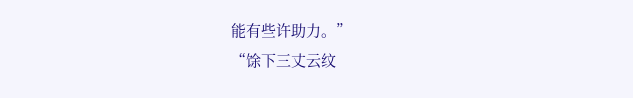能有些许助力。”
“馀下三丈云纹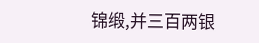锦缎,并三百两银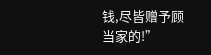钱,尽皆赠予顾当家的!”